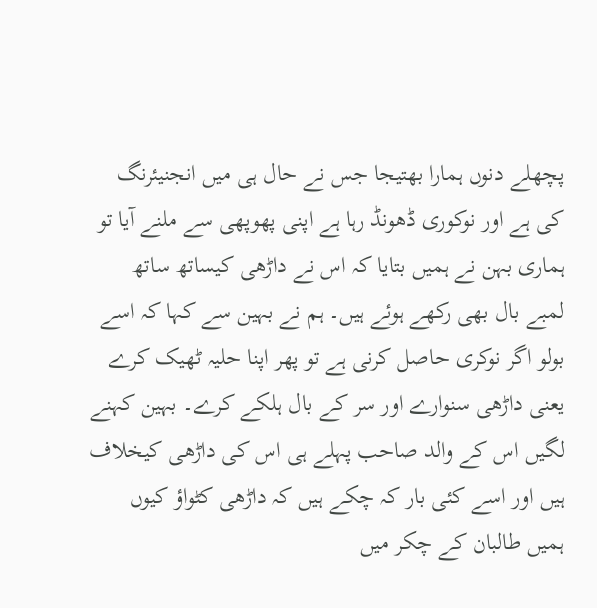پچھلے دنوں ہمارا بھتیجا جس نے حال ہی میں انجنیئرنگ کی ہے اور نوکوری ڈھونڈ رہا ہے اپنی پھوپھی سے ملنے آیا تو ہماری بہن نے ہمیں بتایا کہ اس نے داڑھی کیساتھ ساتھ لمبے بال بھی رکھے ہوئے ہیں۔ ہم نے بہین سے کہا کہ اسے بولو اگر نوکری حاصل کرنی ہے تو پھر اپنا حلیہ ٹھیک کرے یعنی داڑھی سنوارے اور سر کے بال ہلکے کرے۔ بہین کہنے لگیں اس کے والد صاحب پہلے ہی اس کی داڑھی کیخلاف ہیں اور اسے کئی بار کہ چکے ہیں کہ داڑھی کٹواؤ کیوں ہمیں طالبان کے چکر میں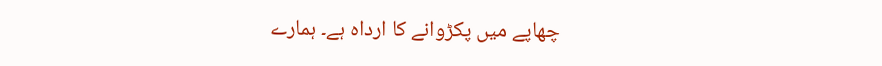چھاپے میں پکڑوانے کا ارداہ ہے۔ ہمارے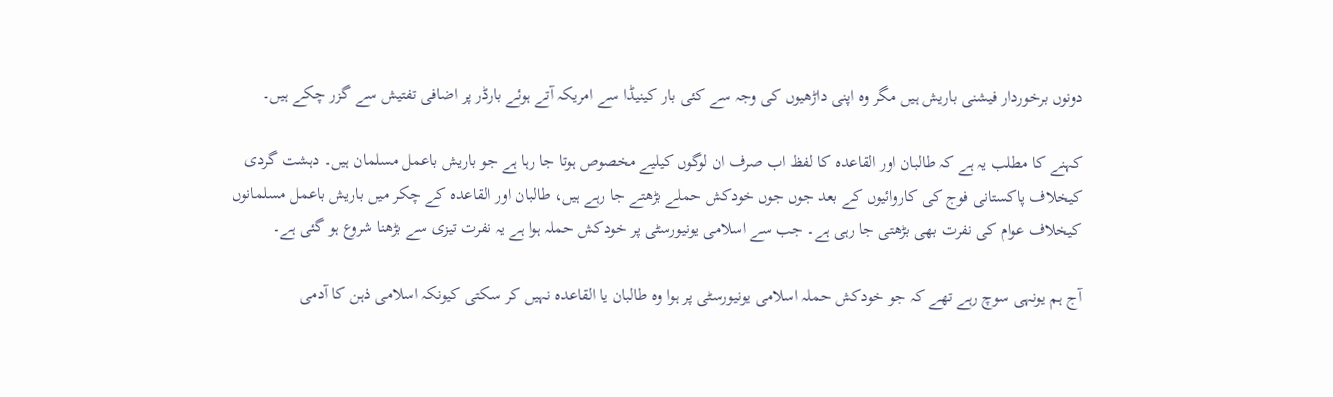دونوں برخوردار فیشنی باریش ہیں مگر وہ اپنی داڑھیوں کی وجہ سے کئی بار کینیڈا سے امریکہ آتے ہوئے بارڈر پر اضافی تفتیش سے گزر چکے ہیں۔

کہنے کا مطلب یہ ہے کہ طالبان اور القاعدہ کا لفظ اب صرف ان لوگوں کیلیے مخصوص ہوتا جا رہا ہے جو باریش باعمل مسلمان ہیں۔ دہشت گردی کیخلاف پاکستانی فوج کی کاروائیوں کے بعد جوں جوں خودکش حملے بڑھتے جا رہے ہیں، طالبان اور القاعدہ کے چکر میں باریش باعمل مسلمانوں کیخلاف عوام کی نفرت بھی بڑھتی جا رہی ہے۔ جب سے اسلامی یونیورسٹی پر خودکش حملہ ہوا ہے یہ نفرت تیزی سے بڑھنا شروع ہو گئی ہے۔

آج ہم یونہی سوچ رہے تھے کہ جو خودکش حملہ اسلامی یونیورسٹی پر ہوا وہ طالبان یا القاعدہ نہیں کر سکتی کیونکہ اسلامی ذہن کا آدمی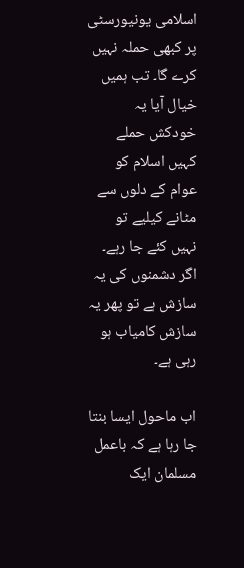اسلامی یونیورسٹی پر کبھی حملہ نہیں کرے گا۔ تب ہمیں خیال آیا یہ خودکش حملے کہیں اسلام کو عوام کے دلوں سے مٹانے کیلیے تو نہیں کئے جا رہے۔ اگر دشمنوں کی یہ سازش ہے تو پھر یہ سازش کامیاب ہو رہی ہے۔

اب ماحول ایسا بنتا جا رہا ہے کہ باعمل مسلمان ایک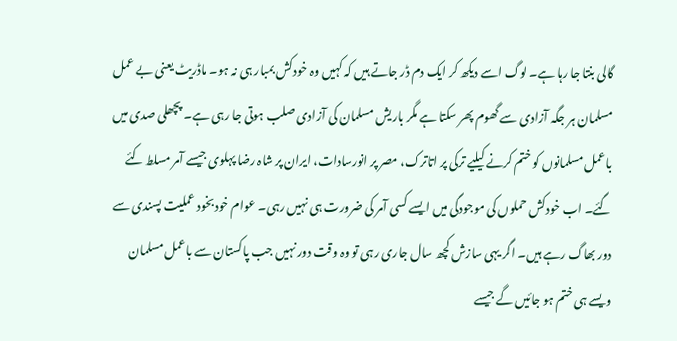گالی بنتا جا رہا ہے۔ لوگ اسے دیکھ کر ایک دم ڈر جاتے ہیں کہ کہیں وہ خودکش بمبار ہی نہ ہو۔ ماڈریٹ یعنی بے عمل مسلمان ہر جگہ آزادی سے گھوم پھر سکتا ہے مگر باریش مسلمان کی آزادی صلب ہوتی جا رہی ہے۔ پچھلی صدی میں باعمل مسلمانوں کو ختم کرنے کیلیے ترکی پر اتاترک، مصر پر انورسادات، ایران پر شاہ رضا پہلوی جیسے آمر مسلط کئے گئے۔ اب خودکش حملوں کی موجودگی میں ایسے کسی آمر کی ضرورت ہی نہیں رہی۔ عوام خودبخود عملیت پسندی سے دور بھاگ رہے ہیں۔ اگر یہی سازش کچھ سال جاری رہی تو وہ وقت دور نہیں جب پاکستان سے باعمل مسلمان ویسے ہی ختم ہو جائیں گے جیسے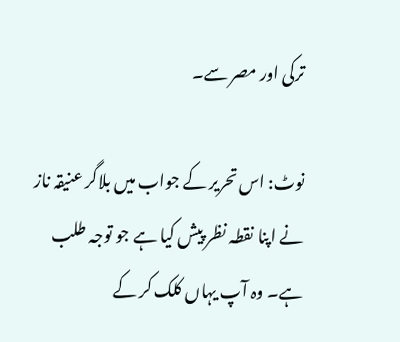ترکی اور مصر سے۔

نوٹ: اس تحریر کے جواب میں بلاگر عنیقہ ناز نے اپنا نقطہ نظر پیش کیا ہے جو توجہ طلب ہے۔ وہ آپ یہاں کلک کر کے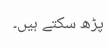پڑھ سکتے ہیں۔